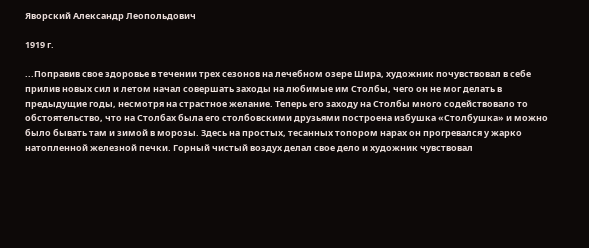Яворский Александр Леопольдович

1919 г.

...Поправив свое здоровье в течении трех сезонов на лечебном озере Шира, художник почувствовал в себе прилив новых сил и летом начал совершать заходы на любимые им Столбы, чего он не мог делать в предыдущие годы, несмотря на страстное желание. Теперь его заходу на Столбы много содействовало то обстоятельство, что на Столбах была его столбовскими друзьями построена избушка «Столбушка» и можно было бывать там и зимой в морозы. Здесь на простых, тесанных топором нарах он прогревался у жарко натопленной железной печки. Горный чистый воздух делал свое дело и художник чувствовал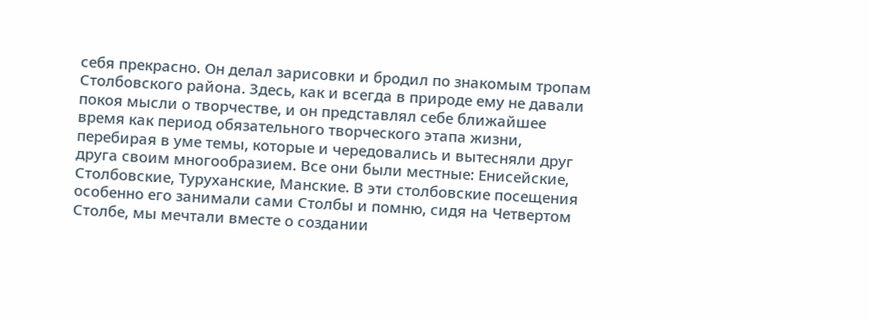себя прекрасно. Он делал зарисовки и бродил по знакомым тропам Столбовского района. Здесь, как и всегда в природе ему не давали покоя мысли о творчестве, и он представлял себе ближайшее время как период обязательного творческого этапа жизни, перебирая в уме темы, которые и чередовались и вытесняли друг друга своим многообразием. Все они были местные: Енисейские, Столбовские, Туруханские, Манские. В эти столбовские посещения особенно его занимали сами Столбы и помню, сидя на Четвертом Столбе, мы мечтали вместе о создании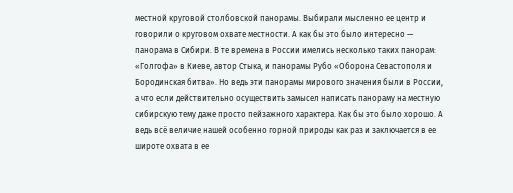местной круговой столбовской панорамы. Выбирали мысленно ее центр и говорили о круговом охвате местности. А как бы это было интересно — панорама в Сибири. В те времена в России имелись несколько таких панорам: «Голгофа» в Киеве, автор Стыка, и панорамы Рубо «Оборона Севастополя и Бородинская битва». Но ведь эти панорамы мирового значения были в России, а что если действительно осуществить замысел написать панораму на местную сибирскую тему даже просто пейзажного характера. Как бы это было хорошо. А ведь всё величие нашей особенно горной природы как раз и заключается в ее широте охвата в ее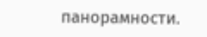панорамности.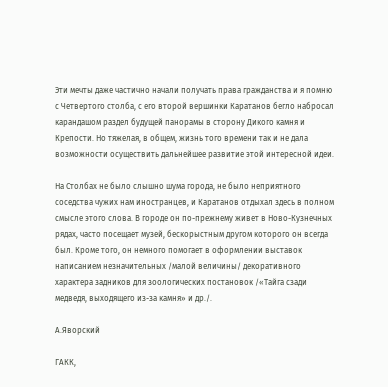Эти мечты даже частично начали получать права гражданства и я помню с Четвертого столба, с его второй вершинки Каратанов бегло набросал карандашом раздел будущей панорамы в сторону Дикого камня и Крепости. Но тяжелая, в общем, жизнь того времени так и не дала возможности осуществить дальнейшее развитие этой интересной идеи.

На Столбах не было слышно шума города, не было неприятного соседства чужих нам иностранцев, и Каратанов отдыхал здесь в полном смысле этого слова. В городе он по-прежнему живет в Ново-Кузнечных рядах, часто посещает музей, бескорыстным другом которого он всегда был. Кроме того, он немного помогает в оформлении выставок написанием незначительных /малой величины/ декоративного характера задников для зоологических постановок /«Тайга сзади медведя, выходящего из-за камня» и др./.

А.Яворский

ГАКК,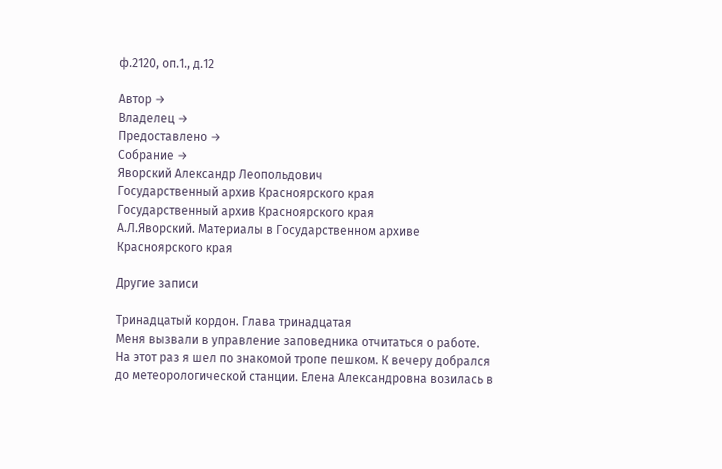ф.2120, оп.1., д.12

Автор →
Владелец →
Предоставлено →
Собрание →
Яворский Александр Леопольдович
Государственный архив Красноярского края
Государственный архив Красноярского края
А.Л.Яворский. Материалы в Государственном архиве Красноярского края

Другие записи

Тринадцатый кордон. Глава тринадцатая
Меня вызвали в управление заповедника отчитаться о работе. На этот раз я шел по знакомой тропе пешком. К вечеру добрался до метеорологической станции. Елена Александровна возилась в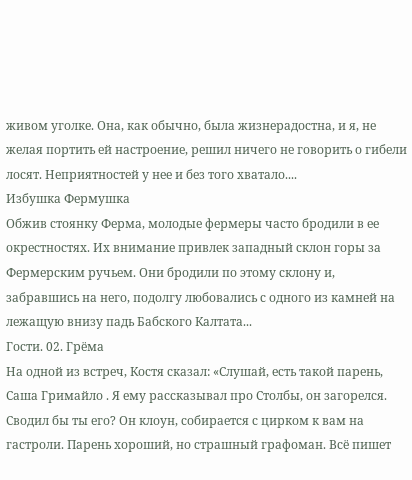живом уголке. Она, как обычно, была жизнерадостна, и я, не желая портить ей настроение, решил ничего не говорить о гибели лосят. Неприятностей у нее и без того хватало....
Избушка Фермушка
Обжив стоянку Ферма, молодые фермеры часто бродили в ее окрестностях. Их внимание привлек западный склон горы за Фермерским ручьем. Они бродили по этому склону и, забравшись на него, подолгу любовались с одного из камней на лежащую внизу падь Бабского Калтата...
Гости. 02. Грёма
На одной из встреч, Костя сказал: «Слушай, есть такой парень, Саша Гримайло . Я ему рассказывал про Столбы, он загорелся. Сводил бы ты его? Он клоун, собирается с цирком к вам на гастроли. Парень хороший, но страшный графоман. Всё пишет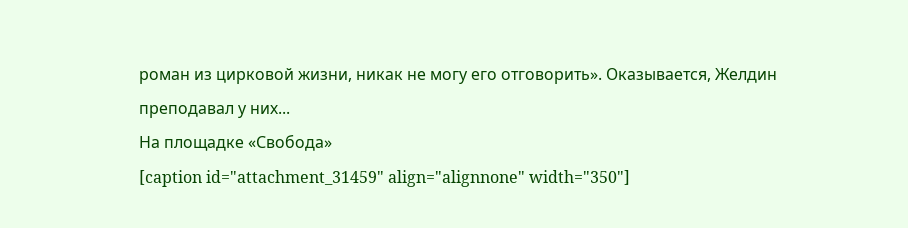роман из цирковой жизни, никак не могу его отговорить». Оказывается, Желдин преподавал у них...
На площадке «Свобода»
[caption id="attachment_31459" align="alignnone" width="350"]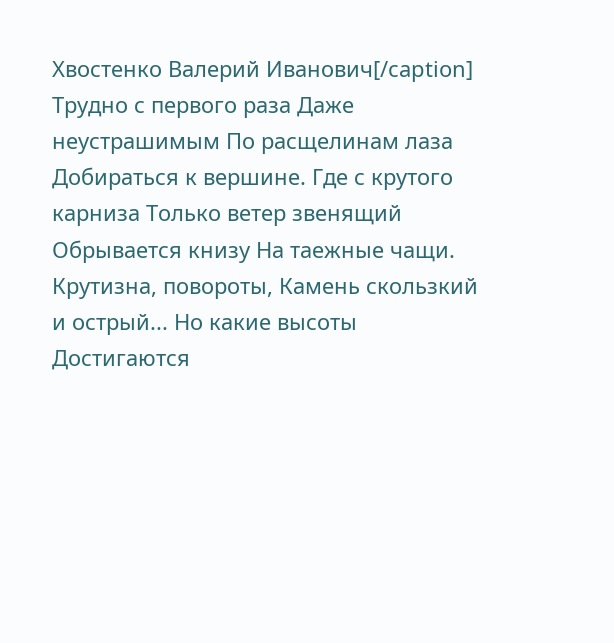Хвостенко Валерий Иванович[/caption] Трудно с первого раза Даже неустрашимым По расщелинам лаза Добираться к вершине. Где с крутого карниза Только ветер звенящий Обрывается книзу На таежные чащи. Крутизна, повороты, Камень скользкий и острый... Но какие высоты Достигаются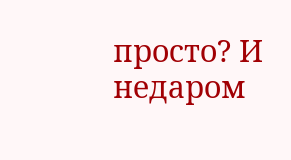просто? И недаром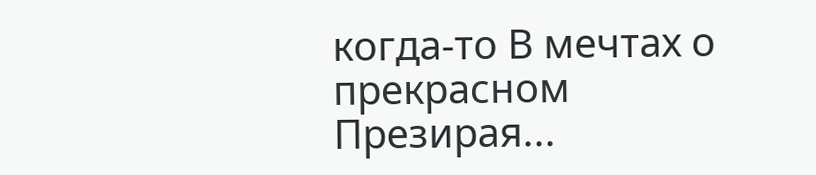когда-то В мечтах о прекрасном Презирая...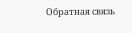Обратная связь